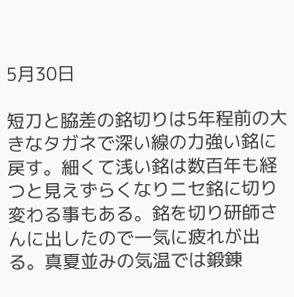5月30日

短刀と脇差の銘切りは5年程前の大きなタガネで深い線の力強い銘に戻す。細くて浅い銘は数百年も経つと見えずらくなりニセ銘に切り変わる事もある。銘を切り研師さんに出したので一気に疲れが出る。真夏並みの気温では鍛錬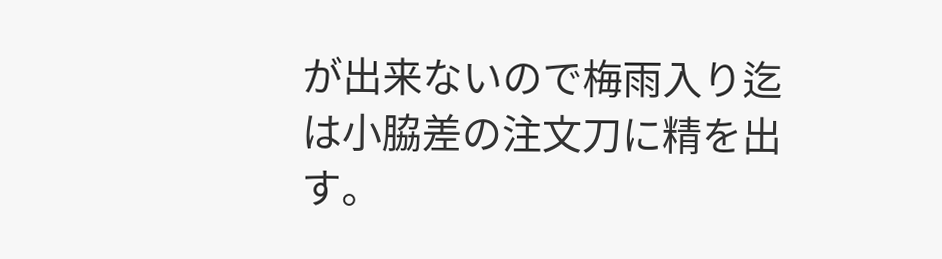が出来ないので梅雨入り迄は小脇差の注文刀に精を出す。